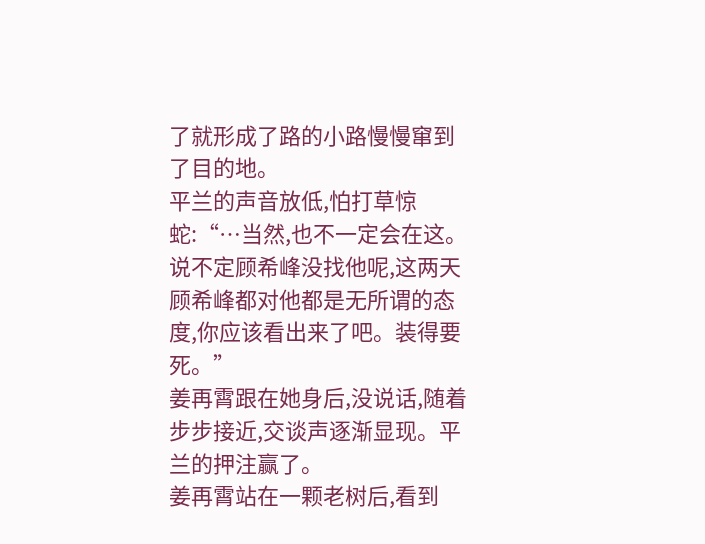了就形成了路的小路慢慢窜到了目的地。
平兰的声音放低,怕打草惊蛇:“…当然,也不一定会在这。说不定顾希峰没找他呢,这两天顾希峰都对他都是无所谓的态度,你应该看出来了吧。装得要死。”
姜再霄跟在她身后,没说话,随着步步接近,交谈声逐渐显现。平兰的押注赢了。
姜再霄站在一颗老树后,看到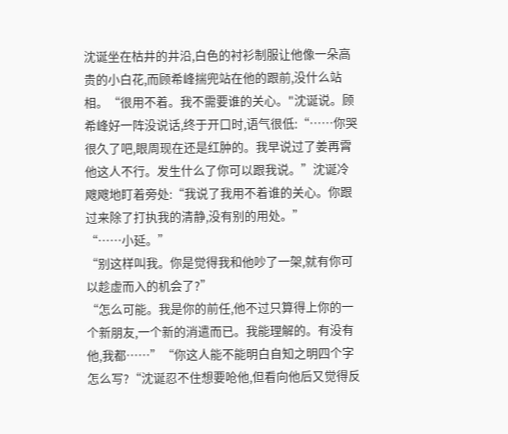沈诞坐在枯井的井沿,白色的衬衫制服让他像一朵高贵的小白花,而顾希峰揣兜站在他的跟前,没什么站相。“很用不着。我不需要谁的关心。"沈诞说。顾希峰好一阵没说话,终于开口时,语气很低:“……你哭很久了吧,眼周现在还是红肿的。我早说过了姜再霄他这人不行。发生什么了你可以跟我说。”沈诞冷飕飕地盯着旁处:“我说了我用不着谁的关心。你跟过来除了打执我的清静,没有别的用处。”
“……小延。”
“别这样叫我。你是觉得我和他吵了一架,就有你可以趁虚而入的机会了?”
“怎么可能。我是你的前任,他不过只算得上你的一个新朋友,一个新的消遣而已。我能理解的。有没有他,我都……”“你这人能不能明白自知之明四个字怎么写?“沈诞忍不住想要呛他,但看向他后又觉得反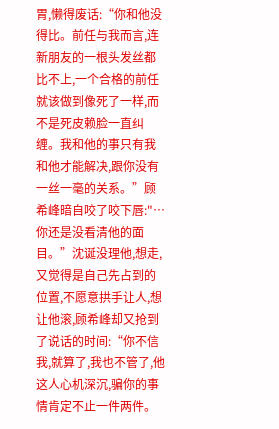胃,懒得废话:“你和他没得比。前任与我而言,连新朋友的一根头发丝都比不上,一个合格的前任就该做到像死了一样,而不是死皮赖脸一直纠缠。我和他的事只有我和他才能解决,跟你没有一丝一毫的关系。”顾希峰暗自咬了咬下唇:"…你还是没看清他的面目。”沈诞没理他,想走,又觉得是自己先占到的位置,不愿意拱手让人,想让他滚,顾希峰却又抢到了说话的时间:“你不信我,就算了,我也不管了,他这人心机深沉,骗你的事情肯定不止一件两件。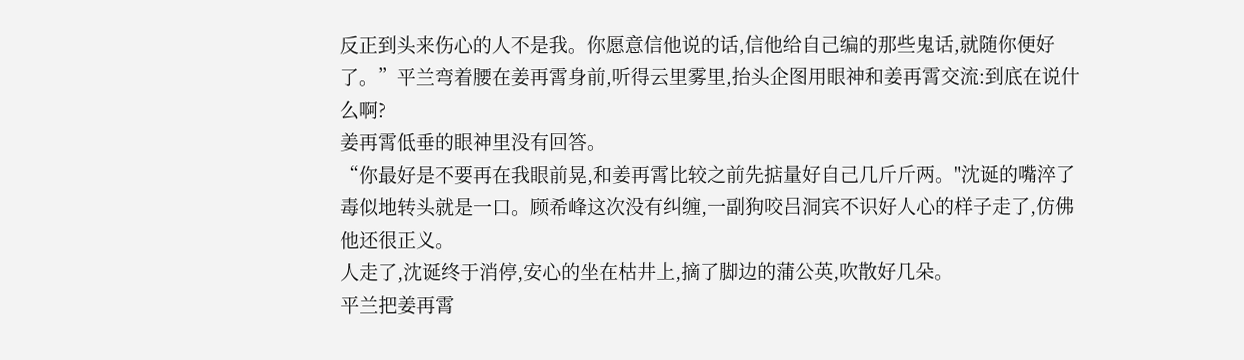反正到头来伤心的人不是我。你愿意信他说的话,信他给自己编的那些鬼话,就随你便好了。”平兰弯着腰在姜再霄身前,听得云里雾里,抬头企图用眼神和姜再霄交流:到底在说什么啊?
姜再霄低垂的眼神里没有回答。
“你最好是不要再在我眼前晃,和姜再霄比较之前先掂量好自己几斤斤两。"沈诞的嘴淬了毒似地转头就是一口。顾希峰这次没有纠缠,一副狗咬吕洞宾不识好人心的样子走了,仿佛他还很正义。
人走了,沈诞终于消停,安心的坐在枯井上,摘了脚边的蒲公英,吹散好几朵。
平兰把姜再霄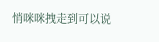悄咪咪拽走到可以说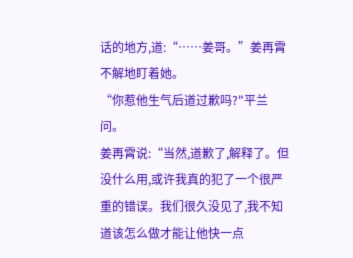话的地方,道:“……姜哥。”姜再霄不解地盯着她。
“你惹他生气后道过歉吗?"平兰问。
姜再霄说:“当然,道歉了,解释了。但没什么用,或许我真的犯了一个很严重的错误。我们很久没见了,我不知道该怎么做才能让他快一点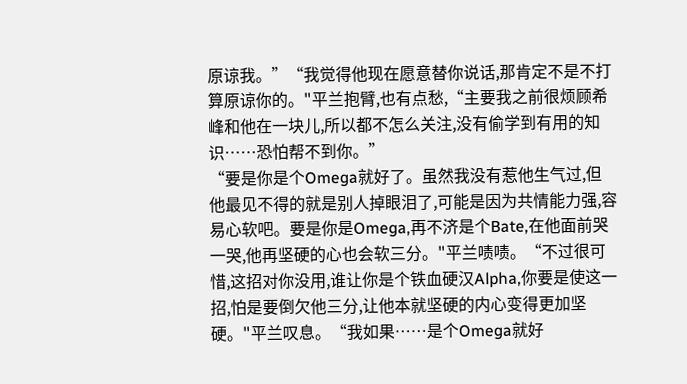原谅我。”“我觉得他现在愿意替你说话,那肯定不是不打算原谅你的。"平兰抱臂,也有点愁,“主要我之前很烦顾希峰和他在一块儿,所以都不怎么关注,没有偷学到有用的知识……恐怕帮不到你。”
“要是你是个Omega就好了。虽然我没有惹他生气过,但他最见不得的就是别人掉眼泪了,可能是因为共情能力强,容易心软吧。要是你是Omega,再不济是个Bate,在他面前哭一哭,他再坚硬的心也会软三分。"平兰啧啧。“不过很可惜,这招对你没用,谁让你是个铁血硬汉Alpha,你要是使这一招,怕是要倒欠他三分,让他本就坚硬的内心变得更加坚硬。"平兰叹息。“我如果……是个Omega就好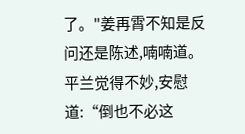了。"姜再霄不知是反问还是陈述,喃喃道。平兰觉得不妙,安慰道:“倒也不必这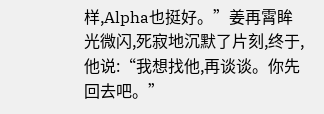样,Alpha也挺好。”姜再霄眸光微闪,死寂地沉默了片刻,终于,他说:“我想找他,再谈谈。你先回去吧。”